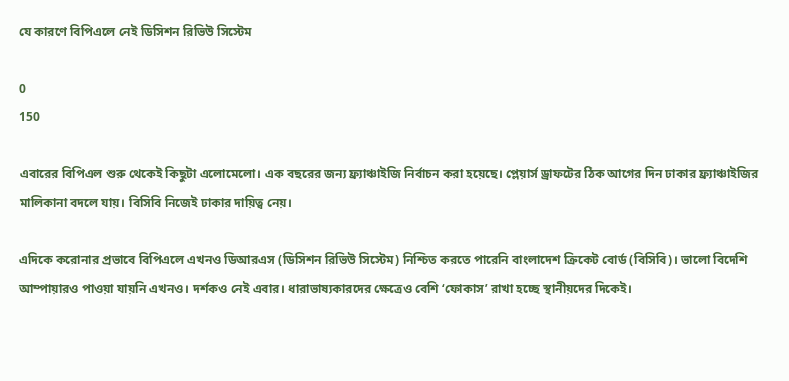যে কারণে বিপিএলে নেই ডিসিশন রিভিউ সিস্টেম

0
150

এবারের বিপিএল শুরু থেকেই কিছুটা এলোমেলো। এক বছরের জন্য ফ্র্যাঞ্চাইজি নির্বাচন করা হয়েছে। প্লেয়ার্স ড্রাফটের ঠিক আগের দিন ঢাকার ফ্র্যাঞ্চাইজির মালিকানা বদলে যায়। বিসিবি নিজেই ঢাকার দায়িত্ব নেয়।

এদিকে করোনার প্রভাবে বিপিএলে এখনও ডিআরএস (ডিসিশন রিভিউ সিস্টেম) নিশ্চিত করতে পারেনি বাংলাদেশ ক্রিকেট বোর্ড (বিসিবি)। ভালো বিদেশি আম্পায়ারও পাওয়া যায়নি এখনও। দর্শকও নেই এবার। ধারাভাষ্যকারদের ক্ষেত্রেও বেশি ‘ফোকাস’ রাখা হচ্ছে স্থানীয়দের দিকেই।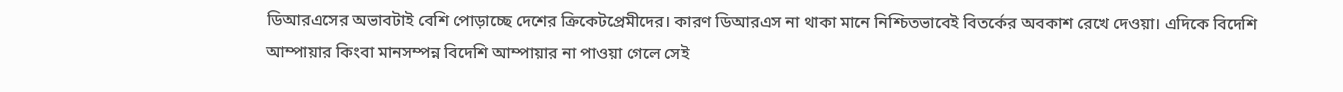ডিআরএসের অভাবটাই বেশি পোড়াচ্ছে দেশের ক্রিকেটপ্রেমীদের। কারণ ডিআরএস না থাকা মানে নিশ্চিতভাবেই বিতর্কের অবকাশ রেখে দেওয়া। এদিকে বিদেশি আম্পায়ার কিংবা মানসম্পন্ন বিদেশি আম্পায়ার না পাওয়া গেলে সেই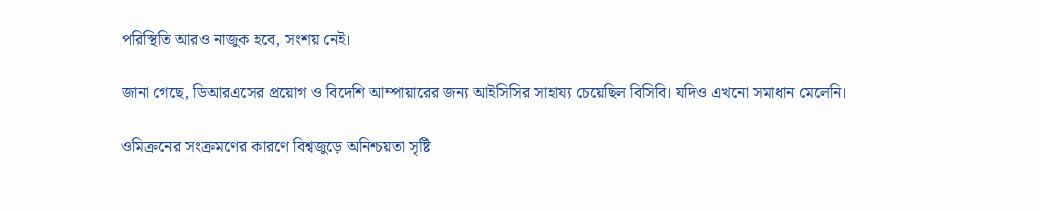পরিস্থিতি আরও নাজুক হবে, সংশয় নেই।

জানা গেছে, ডিআরএসের প্রয়োগ ও বিদেশি আম্পায়ারের জন্য আইসিসির সাহায্য চেয়েছিল বিসিবি। যদিও এখনো সমাধান মেলেনি।

ওমিক্রনের সংক্রমণের কারণে বিশ্বজুড়ে অনিশ্চয়তা সৃষ্টি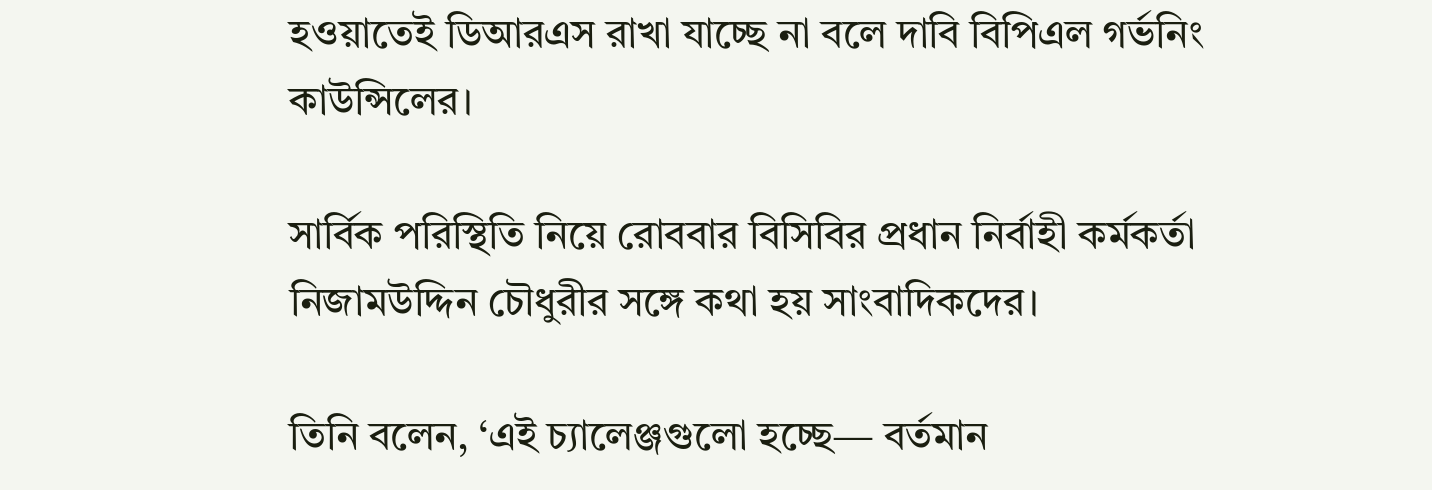হওয়াতেই ডিআরএস রাখা যাচ্ছে না বলে দাবি বিপিএল গর্ভনিং কাউন্সিলের।

সার্বিক পরিস্থিতি নিয়ে রোববার বিসিবির প্রধান নির্বাহী কর্মকর্তা নিজামউদ্দিন চৌধুরীর সঙ্গে কথা হয় সাংবাদিকদের।

তিনি বলেন, ‘এই চ্যালেঞ্জগুলো হচ্ছে— বর্তমান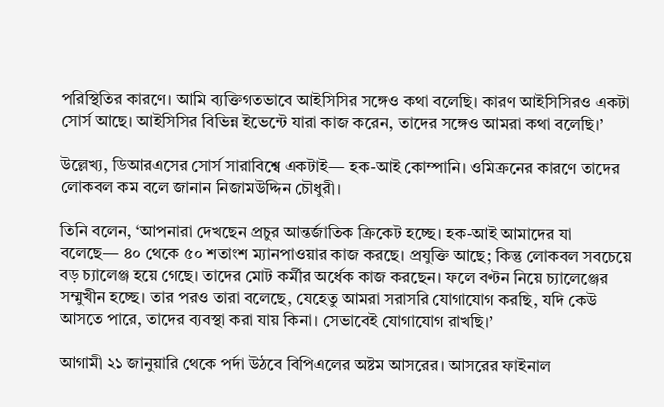পরিস্থিতির কারণে। আমি ব্যক্তিগতভাবে আইসিসির সঙ্গেও কথা বলেছি। কারণ আইসিসিরও একটা সোর্স আছে। আইসিসির বিভিন্ন ইভেন্টে যারা কাজ করেন, তাদের সঙ্গেও আমরা কথা বলেছি।’

উল্লেখ্য, ডিআরএসের সোর্স সারাবিশ্বে একটাই— হক-আই কোম্পানি। ওমিক্রনের কারণে তাদের লোকবল কম বলে জানান নিজামউদ্দিন চৌধুরী।

তিনি বলেন, ‘আপনারা দেখছেন প্রচুর আন্তর্জাতিক ক্রিকেট হচ্ছে। হক-আই আমাদের যা বলেছে— ৪০ থেকে ৫০ শতাংশ ম্যানপাওয়ার কাজ করছে। প্রযুক্তি আছে; কিন্তু লোকবল সবচেয়ে বড় চ্যালেঞ্জ হয়ে গেছে। তাদের মোট কর্মীর অর্ধেক কাজ করছেন। ফলে বণ্টন নিয়ে চ্যালেঞ্জের সম্মুখীন হচ্ছে। তার পরও তারা বলেছে, যেহেতু আমরা সরাসরি যোগাযোগ করছি, যদি কেউ আসতে পারে, তাদের ব্যবস্থা করা যায় কিনা। সেভাবেই যোগাযোগ রাখছি।’

আগামী ২১ জানুয়ারি থেকে পর্দা উঠবে বিপিএলের অষ্টম আসরের। আসরের ফাইনাল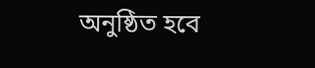অনুষ্ঠিত হবে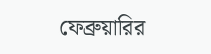ফেব্রুয়ারির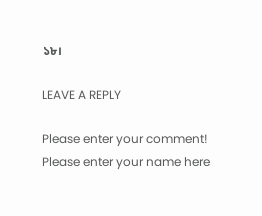১৮।

LEAVE A REPLY

Please enter your comment!
Please enter your name here